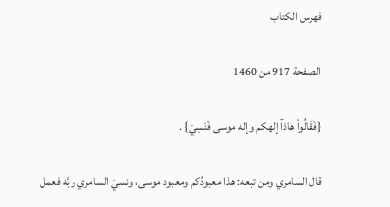فهرس الكتاب

الصفحة 917 من 1460

{فَقَالُواْ هاذآ إلهكم وإله موسى فَنَسِيَ} .

قال السامري ومن تبعه: هذا معبودُكم ومعبود موسى، ونسيَ السامري ربَّه فعمل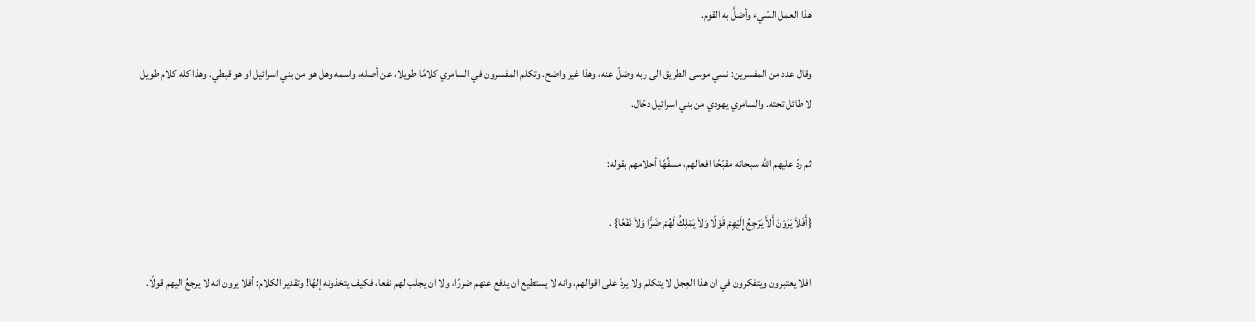هذا العمل السّيء وأضلَّ به القوم.

وقال عدد من المفسرين: نسي موسى الطريق الى ربه وضلّ عنه، وهذا غير واضح. وتكلم المفسرون في السامري كلامًا طويلا، عن أصله، واسمه وهل هو من بني اسرائيل او هو قبطي. وهذا كله كلام طويل لا طائل تحته. والسامري يهودي من بني اسرائيل دحّال.

ثم ردّ عليهم الله سبحانه مقبّحًا افعالهم، مسفِّهًا أحلامهم بقوله:

{أَفَلاَ يَرَوْنَ أَلاَّ يَرْجِعُ إِلَيْهِمْ قَوْلًا وَلاَ يَمْلِكُ لَهُمْ ضَرًّا وَلاَ نَفْعًا} .

افلا يعتبرون ويتفكرون في ان هذا العِجل لا يتكلم ولا يردّ على اقوالهم، وانه لا يستطيع ان يدفع عنهم ضررًا، ولا ان يجلب لهم نفعا، فكيف يتخذونه إلهًا! وتقدير الكلام: أفلا يرون انه لا يرجعُ اليهم قولًا.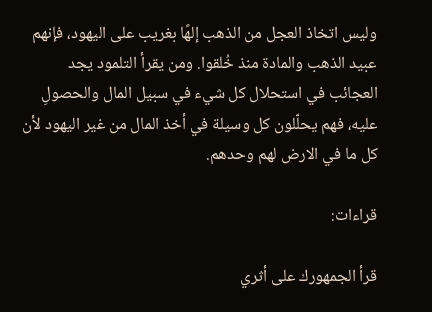وليس اتخاذ العجل من الذهب إلهًا بغريب على اليهود، فإنهم عبيد الذهب والمادة منذ خُلقوا. ومن يقرأ التلمود يجد العجائب في استحلال كل شيء في سبيل المال والحصولِ عليه، فهم يحلّلون كل وسيلة في أخذ المال من غير اليهود لأن كل ما في الارض لهم وحدهم.

قراءات:

قرأ الجمهورك على أثري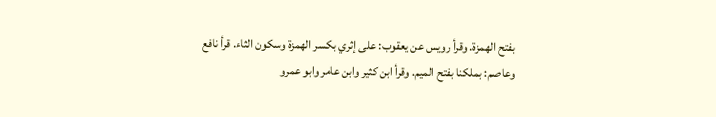بفتح الهمزة. وقرأ رويس عن يعقوب: على إثري بكسر الهمزة وسكون الثاء. قرأ نافع وعاصم: بملكنا بفتح الميم. وقرأ ابن كثير وابن عامر وابو عمرو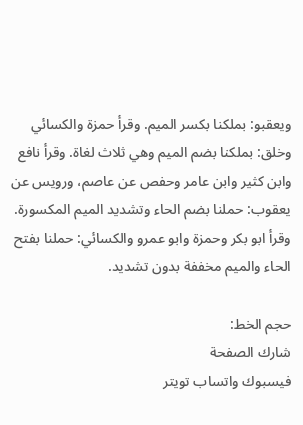ويعقبو: بملكنا بكسر الميم. وقرأ حمزة والكسائي وخلق: بملكنا بضم الميم وهي ثلاث لغاة. وقرأ نافع وابن كثير وابن عامر وحفص عن عاصم، ورويس عن يعقوب: حملنا بضم الحاء وتشديد الميم المكسورة. وقرأ ابو بكر وحمزة وابو عمرو والكسائي: حملنا بفتح الحاء والميم مخففة بدون تشديد.

حجم الخط:
شارك الصفحة
فيسبوك واتساب تويتر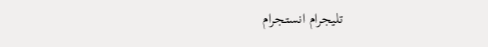تليجرام انستجرام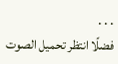. . .
فضلًا انتظر تحميل الصوت